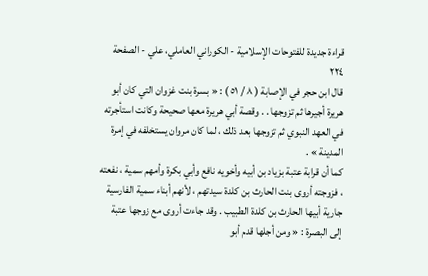قراءة جديدة للفتوحات الإسلامية - الكوراني العاملي، علي - الصفحة ٢٢٤
قال ابن حجر في الإصابة ( ٨ / ٥١ ) : « بسرة بنت غزوان التي كان أبو هريرة أجيرها ثم تزوجها . . وقصة أبي هريرة معها صحيحة وكانت استأجرته في العهد النبوي ثم تزوجها بعد ذلك ، لما كان مروان يستخلفه في إمرة المدينة » .
كما أن قرابة عتبة بزياد بن أبيه وأخويه نافع وأبي بكرة وأمهم سمية ، نفعته ، فزوجته أروى بنت الحارث بن كلدة سيدتهم ، لأنهم أبناء سمية الفارسية جارية أبيها الحارث بن كلدة الطبيب . وقد جاءت أروى مع زوجها عتبة إلى البصرة : « ومن أجلها قدم أبو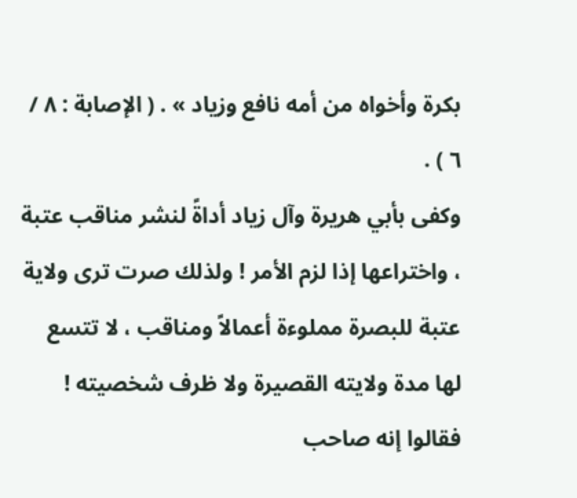بكرة وأخواه من أمه نافع وزياد » . ( الإصابة : ٨ / ٦ ) .
وكفى بأبي هريرة وآل زياد أداةً لنشر مناقب عتبة ، واختراعها إذا لزم الأمر ! ولذلك صرت ترى ولاية عتبة للبصرة مملوءة أعمالاً ومناقب ، لا تتسع لها مدة ولايته القصيرة ولا ظرف شخصيته ! فقالوا إنه صاحب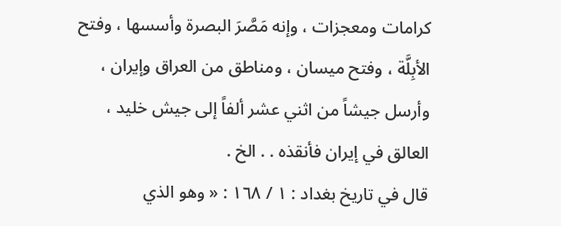كرامات ومعجزات ، وإنه مَصَّرَ البصرة وأسسها ، وفتح الأبِلَّة ، وفتح ميسان ، ومناطق من العراق وإيران ، وأرسل جيشاً من اثني عشر ألفاً إلى جيش خليد ، العالق في إيران فأنقذه . . الخ .
قال في تاريخ بغداد : ١ / ١٦٨ : « وهو الذي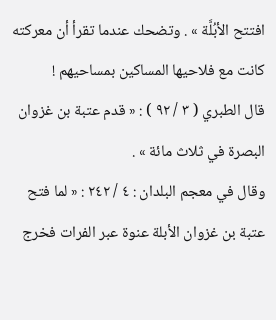افتتح الأبُلَّة » . وتضحك عندما تقرأ أن معركته كانت مع فلاحيها المساكين بمساحيهم !
قال الطبري ( ٣ / ٩٢ ) : « قدم عتبة بن غزوان البصرة في ثلاث مائة » .
وقال في معجم البلدان : ٤ / ٢٤٢ : « لما فتح عتبة بن غزوان الأبلة عنوة عبر الفرات فخرج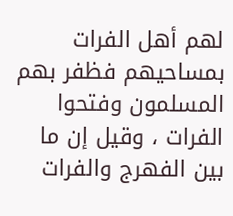لهم أهل الفرات بمساحيهم فظفر بهم المسلمون وفتحوا الفرات ، وقيل إن ما بين الفهرج والفرات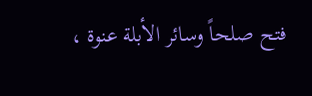فتح صلحاً وسائر الأبلة عنوة ،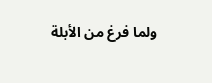ولما فرغ من الأبلة